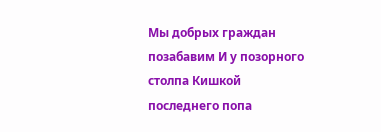Мы добрых граждан позабавим И у позорного столпа Кишкой последнего попа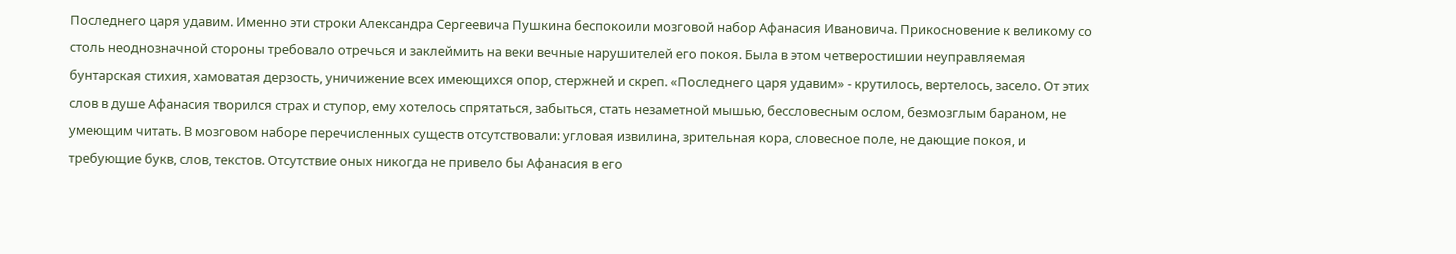Последнего царя удавим. Именно эти строки Александра Сергеевича Пушкина беспокоили мозговой набор Афанасия Ивановича. Прикосновение к великому со столь неоднозначной стороны требовало отречься и заклеймить на веки вечные нарушителей его покоя. Была в этом четверостишии неуправляемая бунтарская стихия, хамоватая дерзость, уничижение всех имеющихся опор, стержней и скреп. «Последнего царя удавим» - крутилось, вертелось, засело. От этих слов в душе Афанасия творился страх и ступор, ему хотелось спрятаться, забыться, стать незаметной мышью, бессловесным ослом, безмозглым бараном, не умеющим читать. В мозговом наборе перечисленных существ отсутствовали: угловая извилина, зрительная кора, словесное поле, не дающие покоя, и требующие букв, слов, текстов. Отсутствие оных никогда не привело бы Афанасия в его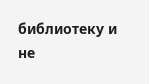библиотеку и не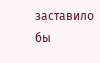заставило бы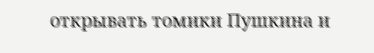открывать томики Пушкина и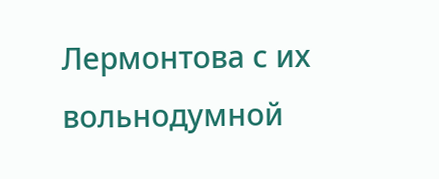Лермонтова с их вольнодумной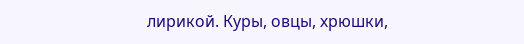лирикой. Куры, овцы, хрюшки,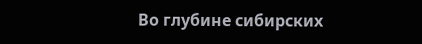Во глубине сибирских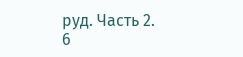руд. Часть 2.
6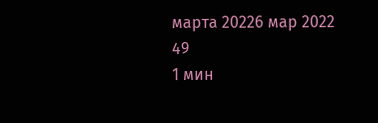марта 20226 мар 2022
49
1 мин